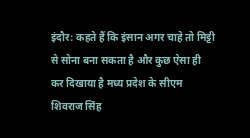इंदौर: कहते हैं कि इंसान अगर चाहे तो मिट्टी से सोना बना सकता है और कुछ ऐसा ही कर दिखाया है मध्य प्रदेश के सीएम शिवराज सिंह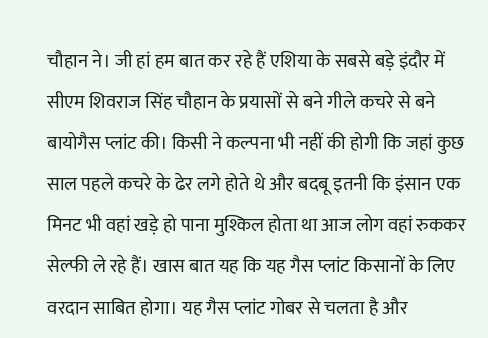चौहान ने। जी हां हम बात कर रहे हैं एशिया के सबसे बड़े इंदौर में सीएम शिवराज सिंह चौहान के प्रयासों से बने गीले कचरे से बने बायोगैस प्लांट की। किसी ने कल्पना भी नहीं की होगी कि जहां कुछ साल पहले कचरे के ढेर लगे होते थे और बदबू इतनी कि इंसान एक मिनट भी वहां खड़े हो पाना मुश्किल होता था आज लोग वहां रुककर सेल्फी ले रहे हैं। खास बात यह कि यह गैस प्लांट किसानों के लिए वरदान साबित होगा। यह गैस प्लांट गोबर से चलता है और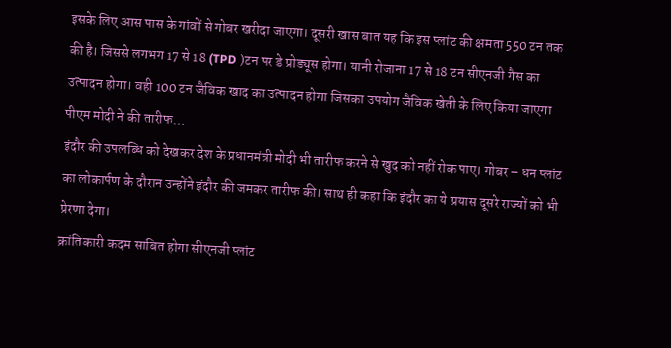इसके लिए आस पास के गांवों से गोबर खरीदा जाएगा। दूसरी खास बात यह कि इस प्लांट की क्षमता 550 टन तक की है। जिससे लगभग 17 से 18 (TPD )टन पर डे प्रोड्यूस होगा। यानी रोजाना 17 से 18 टन सीएनजी गैस का उत्पादन होगा। वही 100 टन जैविक खाद का उत्पादन होगा जिसका उपयोग जैविक खेती के लिए किया जाएगा
पीएम मोदी ने की तारीफ…
इंदौर की उपलब्धि को देखकर देश के प्रधानमंत्री मोदी भी तारीफ करने से खुद को नहीं रोक पाए। गोबर – धन प्लांट का लोकार्पण के दौरान उन्होंने इंदौर की जमकर तारीफ की। साथ ही कहा कि इंदौर का ये प्रयास दूसरे राज्यों को भी प्रेरणा देगा।
क्रांतिकारी कदम साबित होगा सीएनजी प्लांट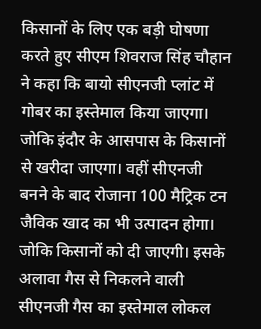किसानों के लिए एक बड़ी घोषणा करते हुए सीएम शिवराज सिंह चौहान ने कहा कि बायो सीएनजी प्लांट में गोबर का इस्तेमाल किया जाएगा। जोकि इंदौर के आसपास के किसानों से खरीदा जाएगा। वहीं सीएनजी बनने के बाद रोजाना 100 मैट्रिक टन जैविक खाद का भी उत्पादन होगा। जोकि किसानों को दी जाएगी। इसके अलावा गैस से निकलने वाली सीएनजी गैस का इस्तेमाल लोकल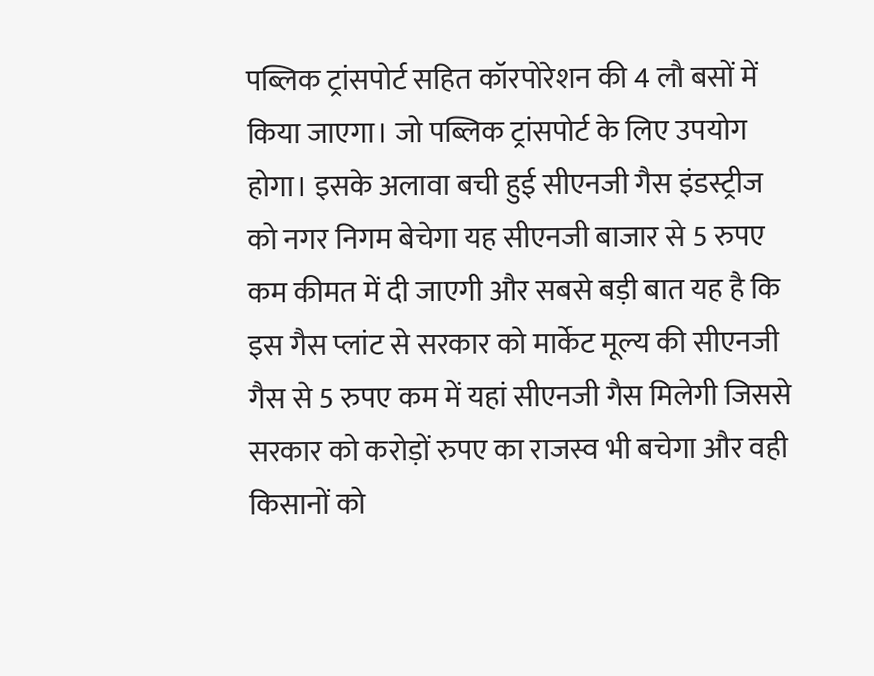पब्लिक ट्रांसपोर्ट सहित कॉरपोरेशन की 4 लौ बसों में किया जाएगा। जो पब्लिक ट्रांसपोर्ट के लिए उपयोग होगा। इसके अलावा बची हुई सीएनजी गैस इंडस्ट्रीज को नगर निगम बेचेगा यह सीएनजी बाजार से 5 रुपए कम कीमत में दी जाएगी और सबसे बड़ी बात यह है कि इस गैस प्लांट से सरकार को मार्केट मूल्य की सीएनजी गैस से 5 रुपए कम में यहां सीएनजी गैस मिलेगी जिससे सरकार को करोड़ों रुपए का राजस्व भी बचेगा और वही किसानों को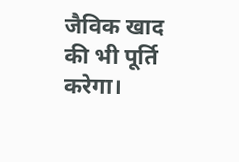जैविक खाद की भी पूर्ति करेगा।